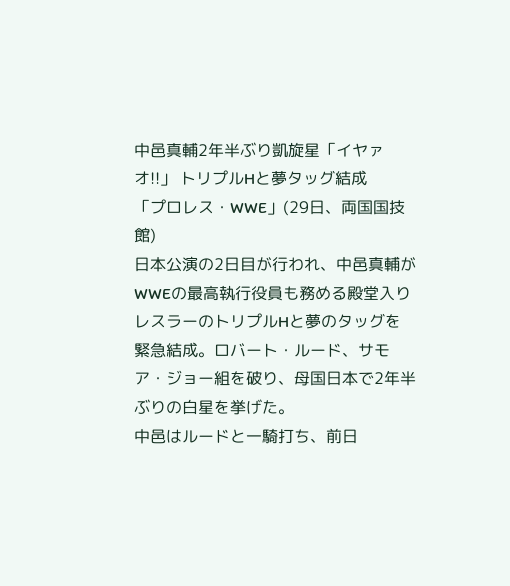中邑真輔2年半ぶり凱旋星「イヤァオ!!」 トリプルHと夢タッグ結成
「プロレス・WWE」(29日、両国国技館)
日本公演の2日目が行われ、中邑真輔がWWEの最高執行役員も務める殿堂入りレスラーのトリプルHと夢のタッグを緊急結成。ロバート・ルード、サモア・ジョー組を破り、母国日本で2年半ぶりの白星を挙げた。
中邑はルードと一騎打ち、前日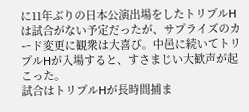に11年ぶりの日本公演出場をしたトリプルHは試合がない予定だったが、サプライズのカード変更に観衆は大喜び。中邑に続いてトリプルHが入場すると、すさまじい大歓声が起こった。
試合はトリプルHが長時間捕ま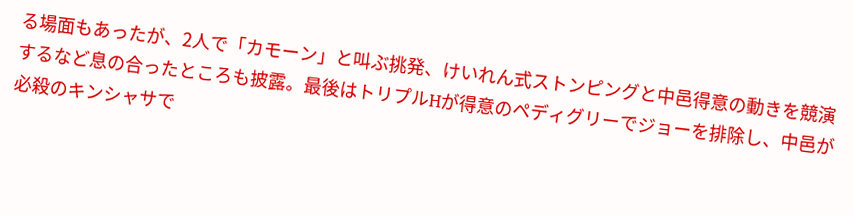る場面もあったが、2人で「カモーン」と叫ぶ挑発、けいれん式ストンピングと中邑得意の動きを競演するなど息の合ったところも披露。最後はトリプルHが得意のペディグリーでジョーを排除し、中邑が必殺のキンシャサで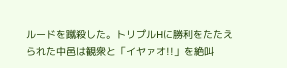ルードを蹴殺した。トリプルHに勝利をたたえられた中邑は観衆と「イヤァオ!!」を絶叫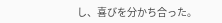し、喜びを分かち合った。